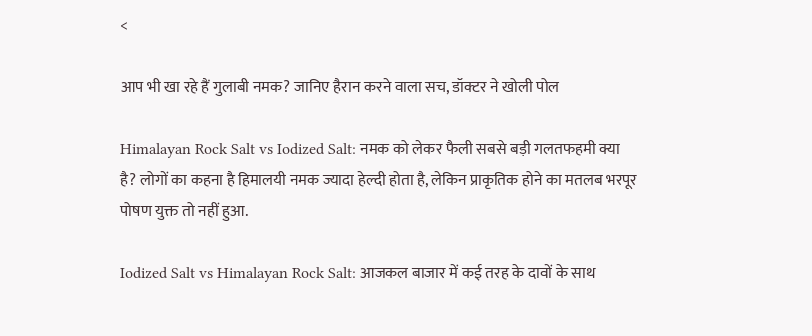<

आप भी खा रहे हैं गुलाबी नमक? जानिए हैरान करने वाला सच, डॉक्टर ने खोली पोल

Himalayan Rock Salt vs Iodized Salt: नमक को लेकर फैली सबसे बड़ी गलतफहमी क्या है? लोगों का कहना है हिमालयी नमक ज्यादा हेल्दी होता है, लेकिन प्राकृतिक होने का मतलब भरपूर पोषण युक्त तो नहीं हुआ.

Iodized Salt vs Himalayan Rock Salt: आजकल बाजार में कई तरह के दावों के साथ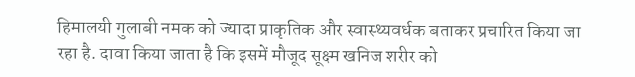हिमालयी गुलाबी नमक को ज्यादा प्राकृतिक और स्वास्थ्यवर्धक बताकर प्रचारित किया जा रहा है. दावा किया जाता है कि इसमें मौजूद सूक्ष्म खनिज शरीर को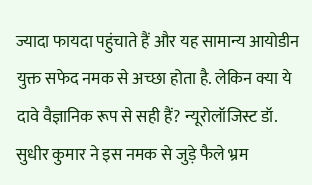ज्यादा फायदा पहुंचाते हैं और यह सामान्य आयोडीन युक्त सफेद नमक से अच्छा होता है. लेकिन क्या ये दावे वैज्ञानिक रूप से सही हैं? न्यूरोलॉजिस्ट डॉ. सुधीर कुमार ने इस नमक से जुड़े फैले भ्रम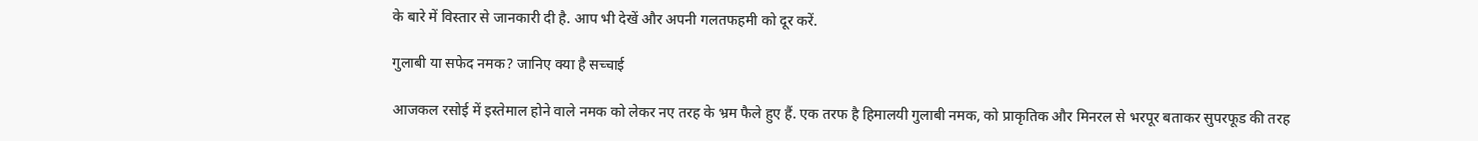के बारे में विस्तार से जानकारी दी है. आप भी देखें और अपनी गलतफहमी को दूर करें.

गुलाबी या सफेद नमक? जानिए क्या है सच्चाई

आजकल रसोई में इस्तेमाल होने वाले नमक को लेकर नए तरह के भ्रम फैले हुए हैं. एक तरफ है हिमालयी गुलाबी नमक, को प्राकृतिक और मिनरल से भरपूर बताकर सुपरफूड की तरह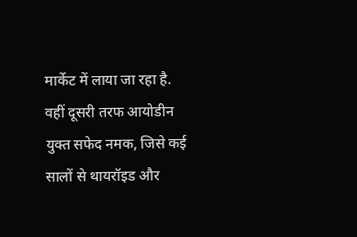मार्केट में लाया जा रहा है. वहीं दूसरी तरफ आयोडीन युक्त सफेद नमक, जिसे कई सालों से थायरॉइड और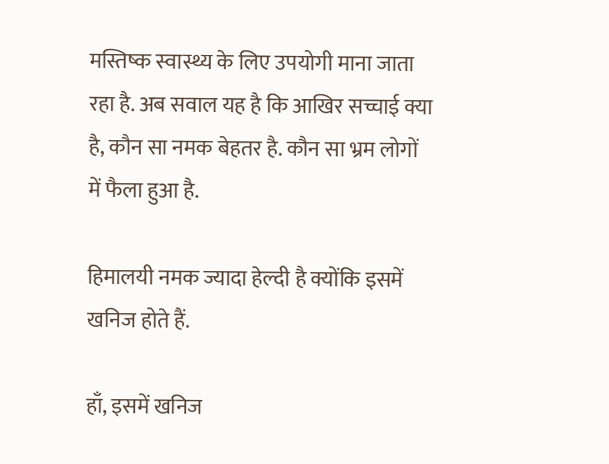मस्तिष्क स्वास्थ्य के लिए उपयोगी माना जाता रहा है. अब सवाल यह है कि आखिर सच्चाई क्या है, कौन सा नमक बेहतर है. कौन सा भ्रम लोगों में फैला हुआ है.

हिमालयी नमक ज्यादा हेल्दी है क्योंकि इसमें खनिज होते हैं.

हाँ, इसमें खनिज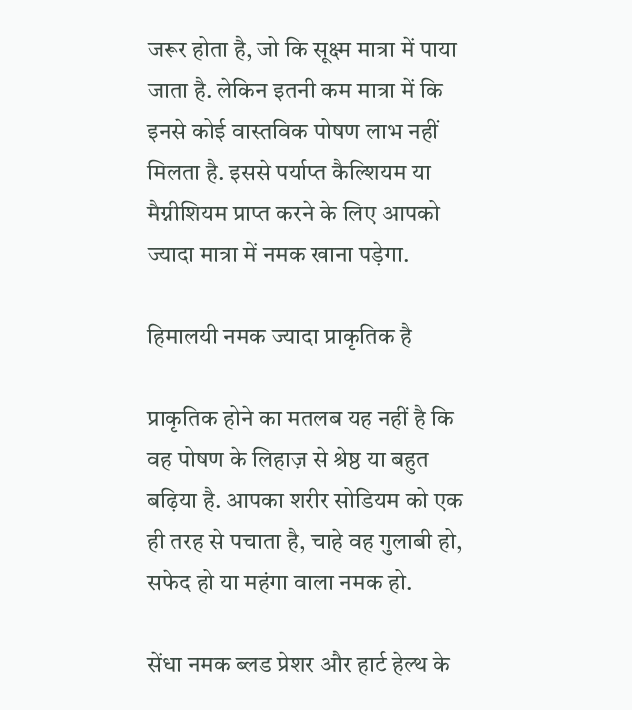जरूर होता है, जो कि सूक्ष्म मात्रा में पाया जाता है. लेकिन इतनी कम मात्रा में कि इनसे कोई वास्तविक पोषण लाभ नहीं मिलता है. इससे पर्याप्त कैल्शियम या मैग्नीशियम प्राप्त करने के लिए आपको ज्यादा मात्रा में नमक खाना पड़ेगा.

हिमालयी नमक ज्यादा प्राकृतिक है

प्राकृतिक होने का मतलब यह नहीं है कि वह पोषण के लिहाज़ से श्रेष्ठ या बहुत बढ़िया है. आपका शरीर सोडियम को एक ही तरह से पचाता है, चाहे वह गुलाबी हो, सफेद हो या महंगा वाला नमक हो.

सेंधा नमक ब्लड प्रेशर और हार्ट हेल्थ के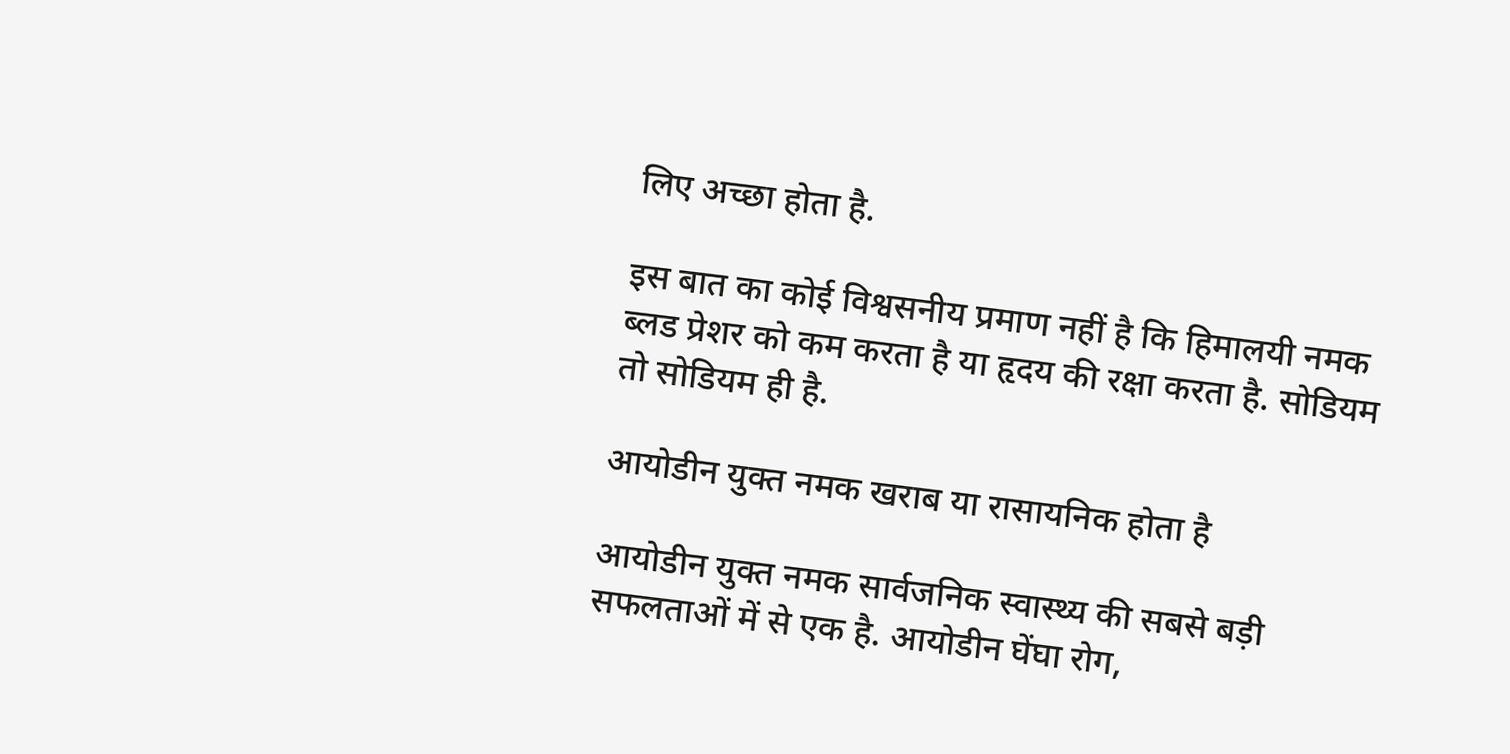लिए अच्छा होता है.

इस बात का कोई विश्वसनीय प्रमाण नहीं है कि हिमालयी नमक ब्लड प्रेशर को कम करता है या हृदय की रक्षा करता है. सोडियम तो सोडियम ही है.

आयोडीन युक्त नमक खराब या रासायनिक होता है

आयोडीन युक्त नमक सार्वजनिक स्वास्थ्य की सबसे बड़ी सफलताओं में से एक है. आयोडीन घेंघा रोग,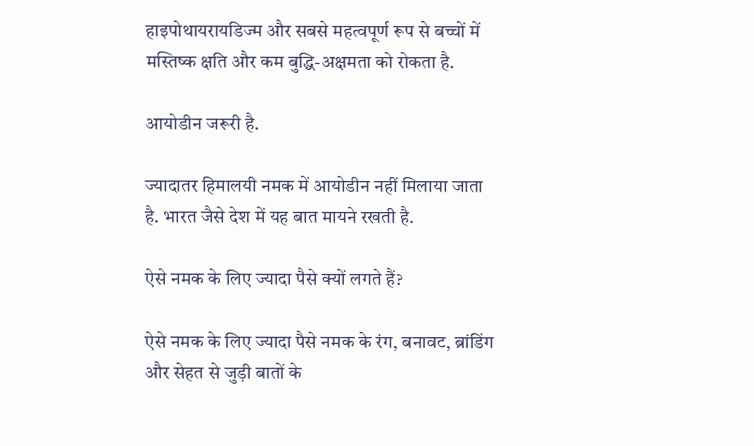हाइपोथायरायडिज्म और सबसे महत्वपूर्ण रूप से बच्चों में मस्तिष्क क्षति और कम बुद्धि-अक्षमता को रोकता है.

आयोडीन जरूरी है.

ज्यादातर हिमालयी नमक में आयोडीन नहीं मिलाया जाता है. भारत जैसे देश में यह बात मायने रखती है.

ऐसे नमक के लिए ज्यादा पैसे क्यों लगते हैं?

ऐसे नमक के लिए ज्यादा पैसे नमक के रंग, बनावट, ब्रांडिंग और सेहत से जुड़ी बातों के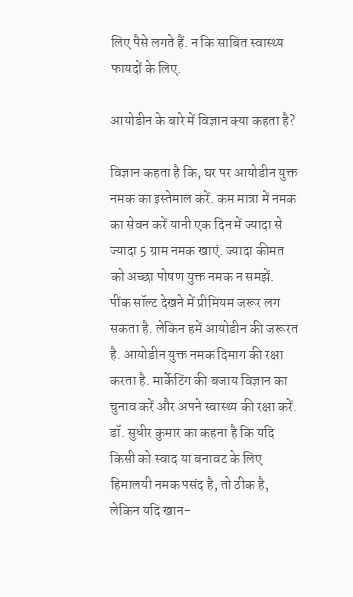लिए पैसे लगते हैं. न कि साबित स्वास्थ्य फायदों के लिए.

आयोडीन के बारे में विज्ञान क्या कहता है?

विज्ञान कहता है कि, घर पर आयोडीन युक्त नमक का इस्तेमाल करें. कम मात्रा में नमक का सेवन करें यानी एक दिन में ज्यादा से ज्यादा 5 ग्राम नमक खाएं. ज्यादा कीमत को अच्छा पोषण युक्त नमक न समझें.
पींक सॉल्ट देखने में प्रीमियम जरूर लग सकता है. लेकिन हमें आयोडीन की जरूरत है. आयोडीन युक्त नमक दिमाग की रक्षा करता है. मार्केटिंग की बजाय विज्ञान का चुनाव करें और अपने स्वास्थ्य की रक्षा करें.
डॉ. सुधीर कुमार का कहना है कि यदि किसी को स्वाद या बनावट के लिए हिमालयी नमक पसंद है, तो ठीक है, लेकिन यदि खान-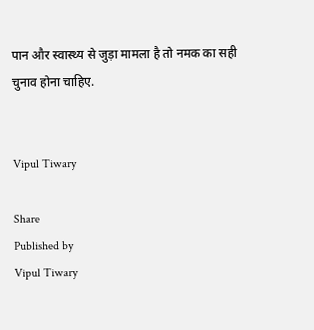पान और स्वास्थ्य से जुड़ा मामला है तो नमक का सही चुनाव होना चाहिए.


Vipul Tiwary

Share
Published by
Vipul Tiwary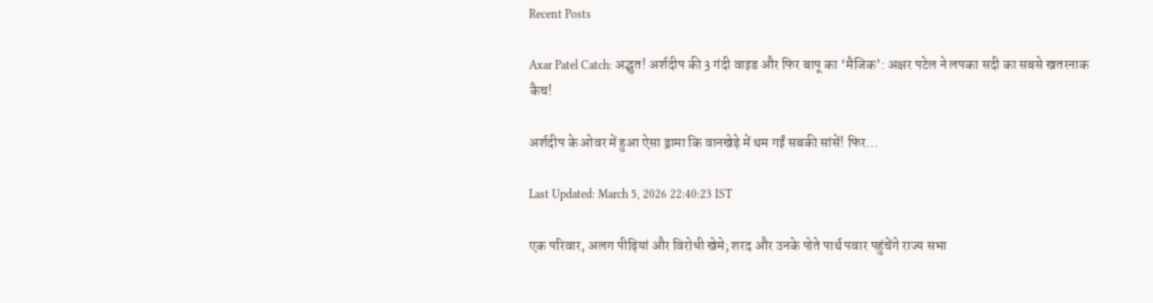Recent Posts

Axar Patel Catch: अद्भुत! अर्शदीप की 3 गंदी वाइड और फिर बापू का ‘मैजिक’: अक्षर पटेल ने लपका सदी का सबसे खतरनाक कैच!

अर्शदीप के ओवर में हुआ ऐसा ड्रामा कि वानखेड़े में थम गईं सबकी सांसें! फिर…

Last Updated: March 5, 2026 22:40:23 IST

एक परिवार, अलग पीढ़ियां और विरोधी खेमे; शरद और उनके पोते पार्थ पवार पहुंचेंगे राज्य सभा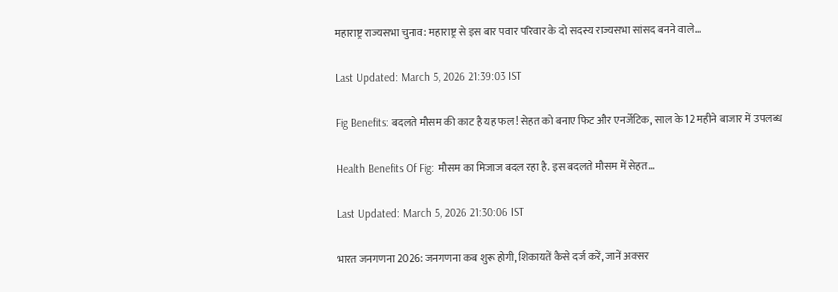महाराष्ट्र राज्यसभा चुनाव: महाराष्ट्र से इस बार पवार परिवार के दो सदस्य राज्यसभा सांसद बनने वाले…

Last Updated: March 5, 2026 21:39:03 IST

Fig Benefits: बदलते मौसम की काट है यह फल! सेहत को बनाए फिट और एनर्जेटिक, साल के 12 महीने बाजार में उपलब्ध

Health Benefits Of Fig: मौसम का मिजाज बदल रहा है. इस बदलते मौसम में सेहत…

Last Updated: March 5, 2026 21:30:06 IST

भारत जनगणना 2026: जनगणना कब शुरू होगी, शिकायतें कैसे दर्ज करें, जानें अक्सर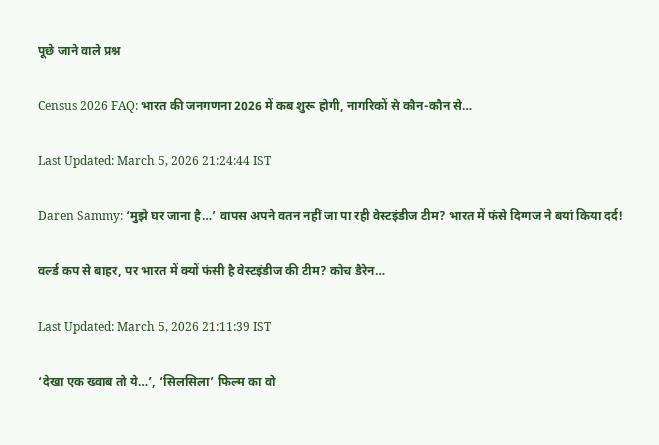पूछे जाने वाले प्रश्न

Census 2026 FAQ: भारत की जनगणना 2026 में कब शुरू होगी, नागरिकों से कौन-कौन से…

Last Updated: March 5, 2026 21:24:44 IST

Daren Sammy: ‘मुझे घर जाना है…’ वापस अपने वतन नहीं जा पा रही वेस्टइंडीज टीम? भारत में फंसे दिग्गज ने बयां किया दर्द!

वर्ल्ड कप से बाहर, पर भारत में क्यों फंसी है वेस्टइंडीज की टीम? कोच डैरेन…

Last Updated: March 5, 2026 21:11:39 IST

‘देखा एक ख्वाब तो ये…’, ‘सिलसिला’ फिल्म का वो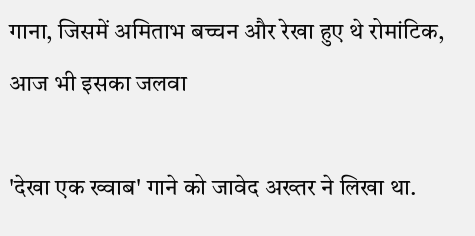गाना, जिसमें अमिताभ बच्चन और रेखा हुए थे रोमांटिक, आज भी इसका जलवा

'देखा एक ख्वाब' गाने को जावेद अख्तर ने लिखा था.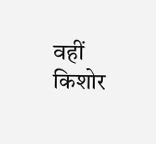वहीं किशोर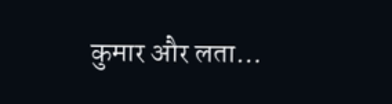कुमार और लता…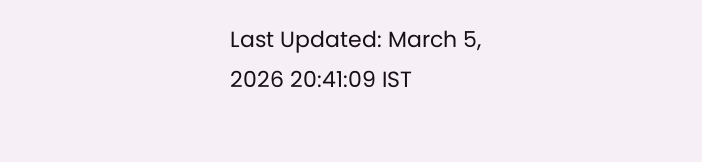Last Updated: March 5, 2026 20:41:09 IST